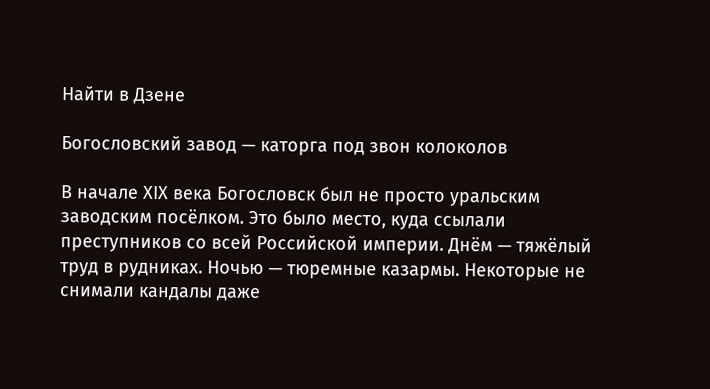Найти в Дзене

Богословский завод — каторга под звон колоколов

В начале XIX века Богословск был не просто уральским заводским посёлком. Это было место, куда ссылали преступников со всей Российской империи. Днём — тяжёлый труд в рудниках. Ночью — тюремные казармы. Некоторые не снимали кандалы даже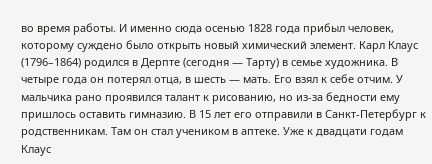во время работы. И именно сюда осенью 1828 года прибыл человек, которому суждено было открыть новый химический элемент. Карл Клаус (1796–1864) родился в Дерпте (сегодня — Тарту) в семье художника. В четыре года он потерял отца, в шесть — мать. Его взял к себе отчим. У мальчика рано проявился талант к рисованию, но из-за бедности ему пришлось оставить гимназию. В 15 лет его отправили в Санкт-Петербург к родственникам. Там он стал учеником в аптеке. Уже к двадцати годам Клаус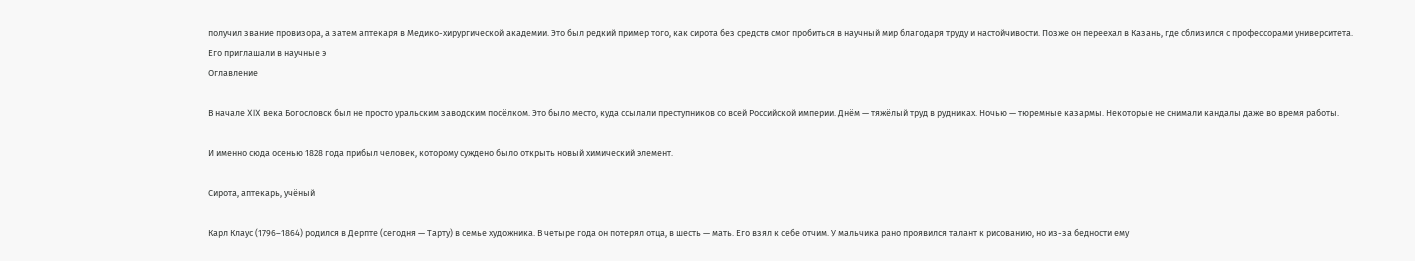получил звание провизора, а затем аптекаря в Медико-хирургической академии. Это был редкий пример того, как сирота без средств смог пробиться в научный мир благодаря труду и настойчивости. Позже он переехал в Казань, где сблизился с профессорами университета. Его приглашали в научные э
Оглавление

В начале XIX века Богословск был не просто уральским заводским посёлком. Это было место, куда ссылали преступников со всей Российской империи. Днём — тяжёлый труд в рудниках. Ночью — тюремные казармы. Некоторые не снимали кандалы даже во время работы.

И именно сюда осенью 1828 года прибыл человек, которому суждено было открыть новый химический элемент.

Сирота, аптекарь, учёный

Карл Клаус (1796–1864) родился в Дерпте (сегодня — Тарту) в семье художника. В четыре года он потерял отца, в шесть — мать. Его взял к себе отчим. У мальчика рано проявился талант к рисованию, но из-за бедности ему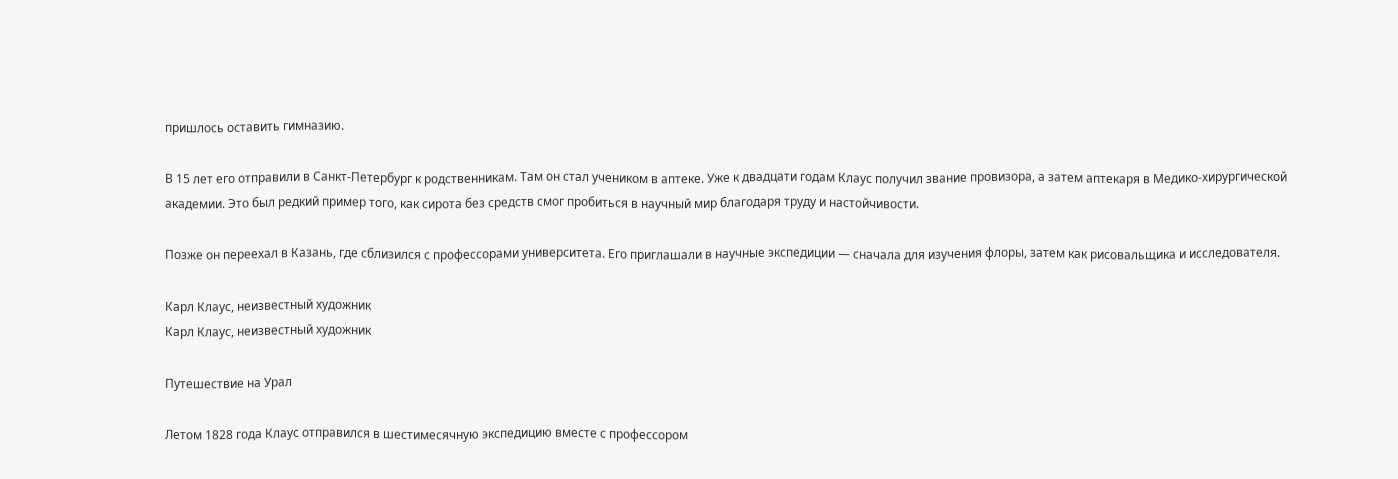пришлось оставить гимназию.

В 15 лет его отправили в Санкт-Петербург к родственникам. Там он стал учеником в аптеке. Уже к двадцати годам Клаус получил звание провизора, а затем аптекаря в Медико-хирургической академии. Это был редкий пример того, как сирота без средств смог пробиться в научный мир благодаря труду и настойчивости.

Позже он переехал в Казань, где сблизился с профессорами университета. Его приглашали в научные экспедиции — сначала для изучения флоры, затем как рисовальщика и исследователя.

Карл Клаус, неизвестный художник
Карл Клаус, неизвестный художник

Путешествие на Урал

Летом 1828 года Клаус отправился в шестимесячную экспедицию вместе с профессором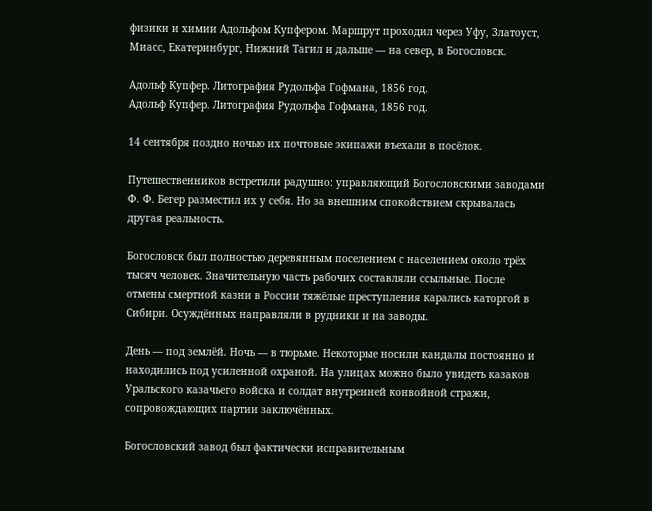физики и химии Адольфом Купфером. Маршрут проходил через Уфу, Златоуст, Миасс, Екатеринбург, Нижний Тагил и дальше — на север, в Богословск.

Адольф Купфер. Литография Рудольфа Гофмана, 1856 год.
Адольф Купфер. Литография Рудольфа Гофмана, 1856 год.

14 сентября поздно ночью их почтовые экипажи въехали в посёлок.

Путешественников встретили радушно: управляющий Богословскими заводами Ф. Ф. Бегер разместил их у себя. Но за внешним спокойствием скрывалась другая реальность.

Богословск был полностью деревянным поселением с населением около трёх тысяч человек. Значительную часть рабочих составляли ссыльные. После отмены смертной казни в России тяжёлые преступления карались каторгой в Сибири. Осуждённых направляли в рудники и на заводы.

День — под землёй. Ночь — в тюрьме. Некоторые носили кандалы постоянно и находились под усиленной охраной. На улицах можно было увидеть казаков Уральского казачьего войска и солдат внутренней конвойной стражи, сопровождающих партии заключённых.

Богословский завод был фактически исправительным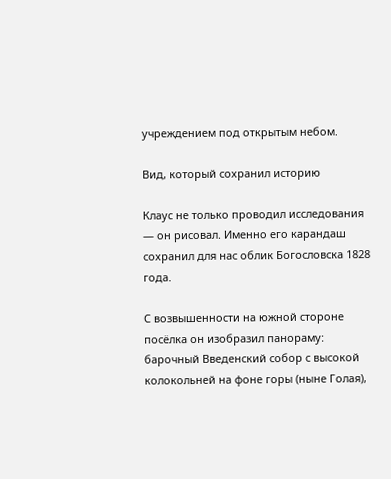учреждением под открытым небом.

Вид, который сохранил историю

Клаус не только проводил исследования — он рисовал. Именно его карандаш сохранил для нас облик Богословска 1828 года.

С возвышенности на южной стороне посёлка он изобразил панораму: барочный Введенский собор с высокой колокольней на фоне горы (ныне Голая),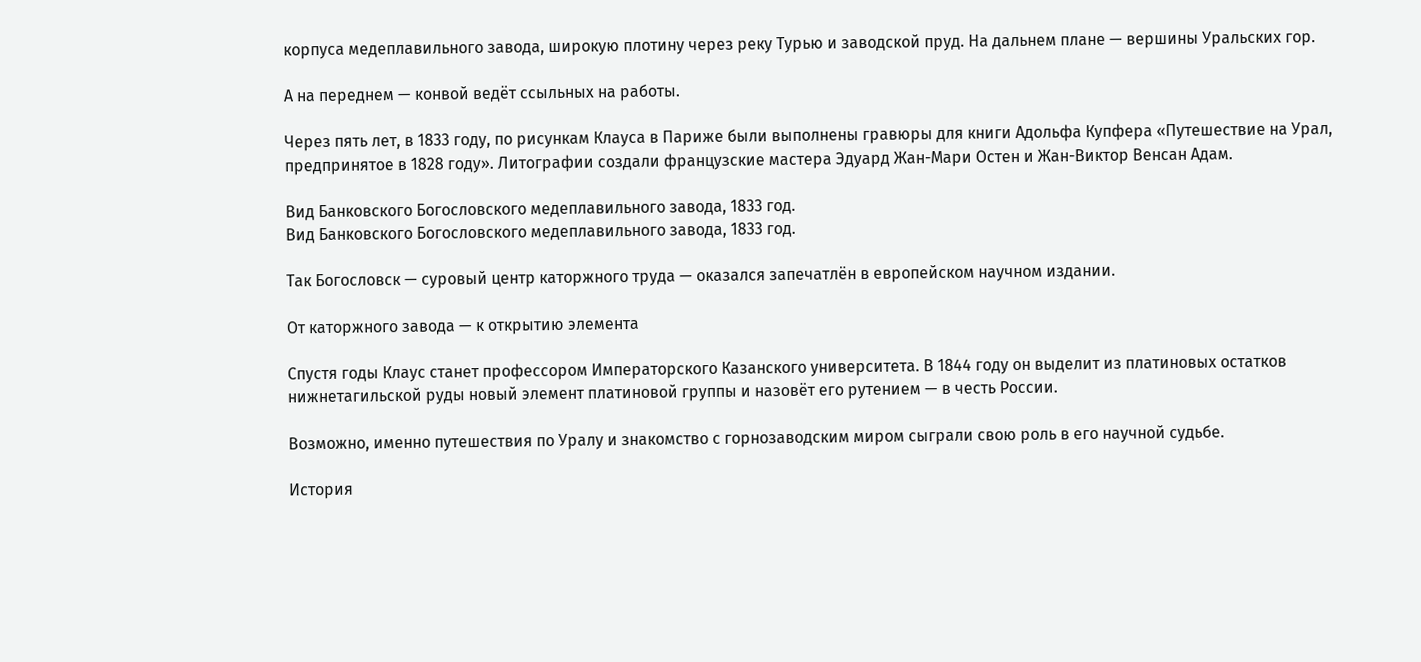корпуса медеплавильного завода, широкую плотину через реку Турью и заводской пруд. На дальнем плане — вершины Уральских гор.

А на переднем — конвой ведёт ссыльных на работы.

Через пять лет, в 1833 году, по рисункам Клауса в Париже были выполнены гравюры для книги Адольфа Купфера «Путешествие на Урал, предпринятое в 1828 году». Литографии создали французские мастера Эдуард Жан-Мари Остен и Жан-Виктор Венсан Адам.

Вид Банковского Богословского медеплавильного завода, 1833 год.
Вид Банковского Богословского медеплавильного завода, 1833 год.

Так Богословск — суровый центр каторжного труда — оказался запечатлён в европейском научном издании.

От каторжного завода — к открытию элемента

Спустя годы Клаус станет профессором Императорского Казанского университета. В 1844 году он выделит из платиновых остатков нижнетагильской руды новый элемент платиновой группы и назовёт его рутением — в честь России.

Возможно, именно путешествия по Уралу и знакомство с горнозаводским миром сыграли свою роль в его научной судьбе.

История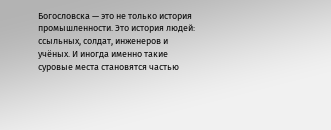Богословска — это не только история промышленности. Это история людей: ссыльных, солдат, инженеров и учёных. И иногда именно такие суровые места становятся частью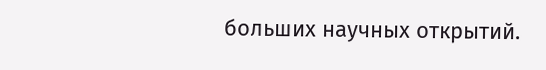больших научных открытий.